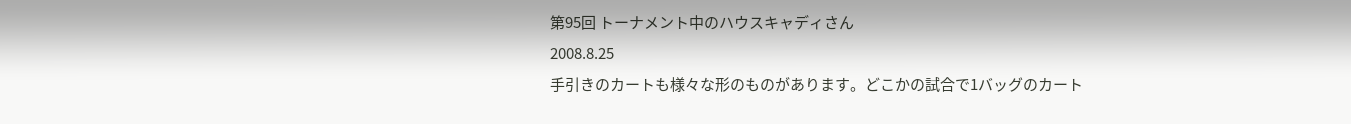第95回 トーナメント中のハウスキャディさん
2008.8.25
手引きのカートも様々な形のものがあります。どこかの試合で1バッグのカート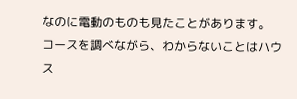なのに電動のものも見たことがあります。
コースを調べながら、わからないことはハウス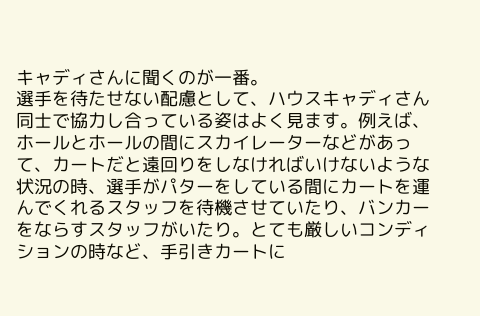キャディさんに聞くのが一番。
選手を待たせない配慮として、ハウスキャディさん同士で協力し合っている姿はよく見ます。例えば、ホールとホールの間にスカイレーターなどがあって、カートだと遠回りをしなければいけないような状況の時、選手がパターをしている間にカートを運んでくれるスタッフを待機させていたり、バンカーをならすスタッフがいたり。とても厳しいコンディションの時など、手引きカートに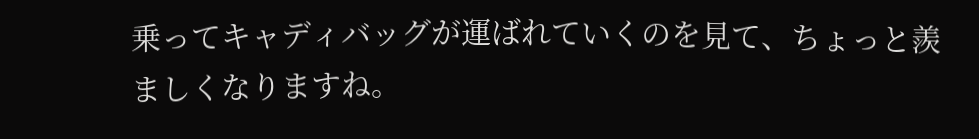乗ってキャディバッグが運ばれていくのを見て、ちょっと羨ましくなりますね。